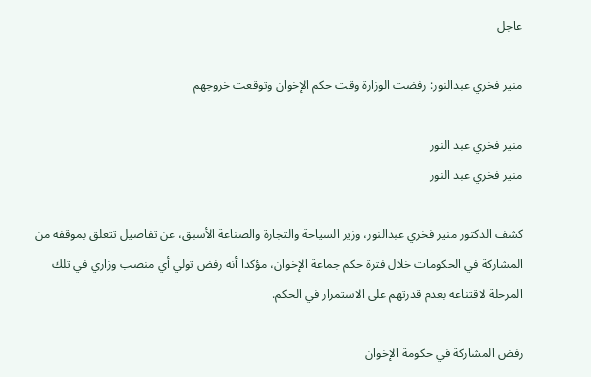عاجل

منير فخري عبدالنور: رفضت الوزارة وقت حكم الإخوان وتوقعت خروجهم

منير فخري عبد النور
منير فخري عبد النور

كشف الدكتور منير فخري عبدالنور، وزير السياحة والتجارة والصناعة الأسبق، عن تفاصيل تتعلق بموقفه من المشاركة في الحكومات خلال فترة حكم جماعة الإخوان، مؤكدا أنه رفض تولي أي منصب وزاري في تلك المرحلة لاقتناعه بعدم قدرتهم على الاستمرار في الحكم.

رفض المشاركة في حكومة الإخوان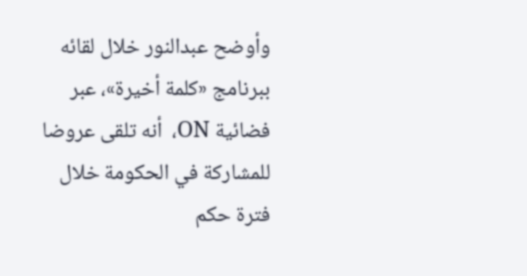وأوضح عبدالنور خلال لقائه ببرنامج «كلمة أخيرة»، عبر فضائية ON،  أنه تلقى عروضا للمشاركة في الحكومة خلال فترة حكم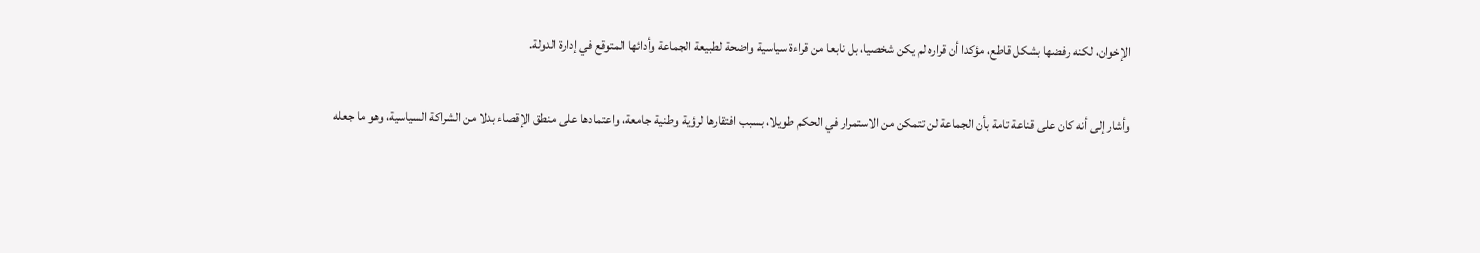الإخوان، لكنه رفضها بشكل قاطع، مؤكدا أن قراره لم يكن شخصيا، بل نابعا من قراءة سياسية واضحة لطبيعة الجماعة وأدائها المتوقع في إدارة الدولة.

وأشار إلى أنه كان على قناعة تامة بأن الجماعة لن تتمكن من الاستمرار في الحكم طويلا، بسبب افتقارها لرؤية وطنية جامعة، واعتمادها على منطق الإقصاء بدلا من الشراكة السياسية، وهو ما جعله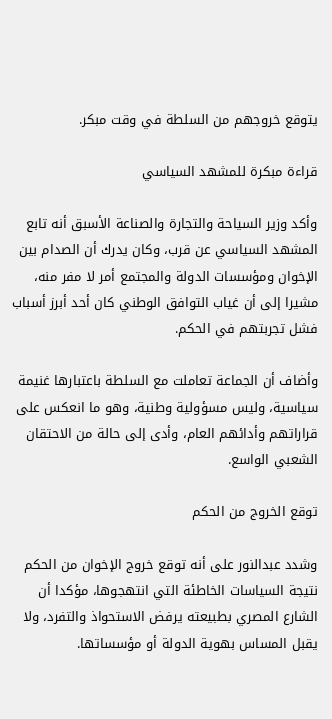يتوقع خروجهم من السلطة في وقت مبكر.

قراءة مبكرة للمشهد السياسي

وأكد وزير السياحة والتجارة والصناعة الأسبق أنه تابع المشهد السياسي عن قرب، وكان يدرك أن الصدام بين الإخوان ومؤسسات الدولة والمجتمع أمر لا مفر منه، مشيرا إلى أن غياب التوافق الوطني كان أحد أبرز أسباب فشل تجربتهم في الحكم.

وأضاف أن الجماعة تعاملت مع السلطة باعتبارها غنيمة سياسية، وليس مسؤولية وطنية، وهو ما انعكس على قراراتهم وأدائهم العام، وأدى إلى حالة من الاحتقان الشعبي الواسع.

توقع الخروج من الحكم

وشدد عبدالنور على أنه توقع خروج الإخوان من الحكم نتيجة السياسات الخاطئة التي انتهجوها، مؤكدا أن الشارع المصري بطبيعته يرفض الاستحواذ والتفرد، ولا يقبل المساس بهوية الدولة أو مؤسساتها.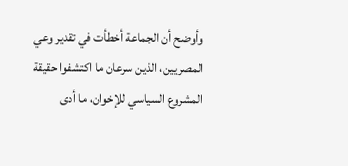وأوضح أن الجماعة أخطأت في تقدير وعي المصريين، الذين سرعان ما اكتشفوا حقيقة المشروع السياسي للإخوان، ما أدى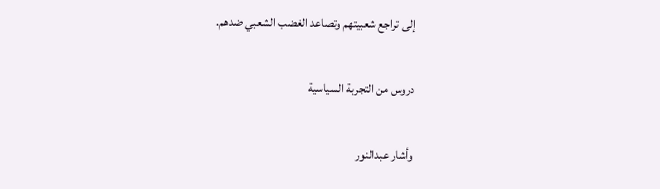إلى تراجع شعبيتهم وتصاعد الغضب الشعبي ضدهم.

دروس من التجربة السياسية

وأشار عبدالنور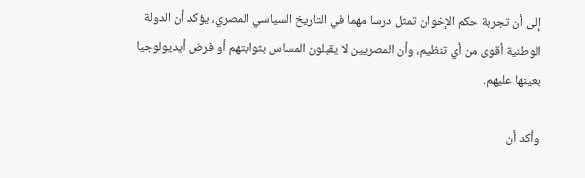إلى أن تجربة حكم الإخوان تمثل درسا مهما في التاريخ السياسي المصري، يؤكد أن الدولة الوطنية أقوى من أي تنظيم، وأن المصريين لا يقبلون المساس بثوابتهم أو فرض أيديولوجيا بعينها عليهم.

وأكد أن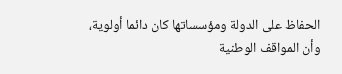الحفاظ على الدولة ومؤسساتها كان دائما أولوية، وأن المواقف الوطنية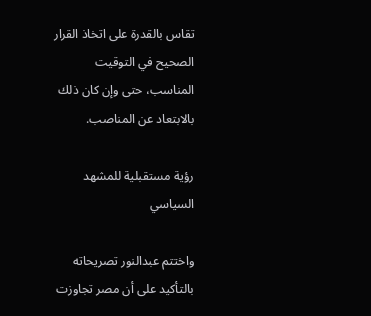تقاس بالقدرة على اتخاذ القرار الصحيح في التوقيت المناسب، حتى وإن كان ذلك بالابتعاد عن المناصب.

رؤية مستقبلية للمشهد السياسي

واختتم عبدالنور تصريحاته بالتأكيد على أن مصر تجاوزت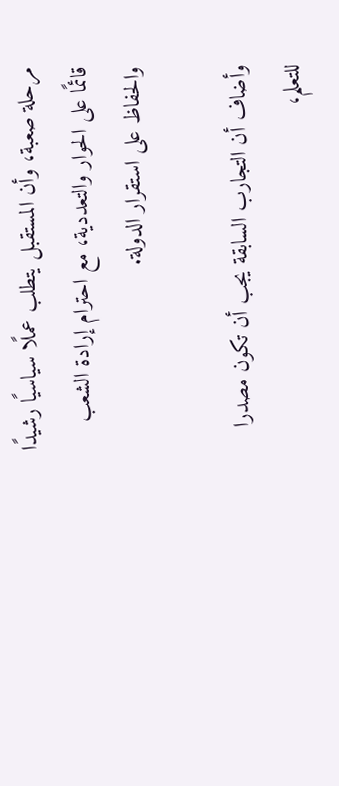مرحلة صعبة، وأن المستقبل يتطلب عملًا سياسيًا رشيدًا قائمًا على الحوار والتعددية، مع احترام إرادة الشعب والحفاظ على استقرار الدولة.

وأضاف أن التجارب السابقة يجب أن تكون مصدرا للتعلم،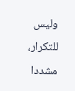وليس للتكرار، مشددا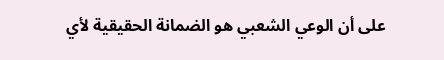على أن الوعي الشعبي هو الضمانة الحقيقية لأي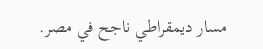مسار ديمقراطي ناجح في مصر.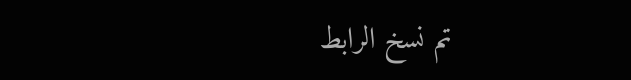تم نسخ الرابط